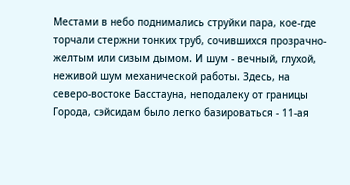Местами в небо поднимались струйки пара, кое-где торчали стержни тонких труб, сочившихся прозрачно-желтым или сизым дымом. И шум - вечный, глухой, неживой шум механической работы. Здесь, на северо-востоке Басстауна, неподалеку от границы Города, сэйсидам было легко базироваться - 11-ая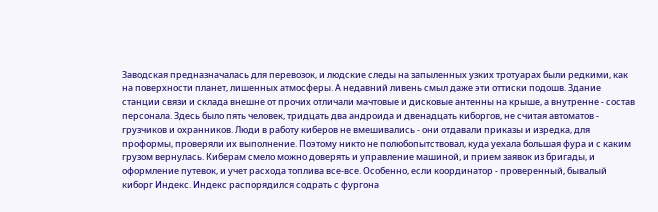Заводская предназначалась для перевозок, и людские следы на запыленных узких тротуарах были редкими, как на поверхности планет, лишенных атмосферы. А недавний ливень смыл даже эти оттиски подошв. Здание станции связи и склада внешне от прочих отличали мачтовые и дисковые антенны на крыше, а внутренне - состав персонала. Здесь было пять человек, тридцать два андроида и двенадцать киборгов, не считая автоматов - грузчиков и охранников. Люди в работу киберов не вмешивались - они отдавали приказы и изредка, для проформы, проверяли их выполнение. Поэтому никто не полюбопытствовал, куда уехала большая фура и с каким грузом вернулась. Киберам смело можно доверять и управление машиной, и прием заявок из бригады, и оформление путевок, и учет расхода топлива все-все. Особенно, если координатор - проверенный, бывалый киборг Индекс. Индекс распорядился содрать с фургона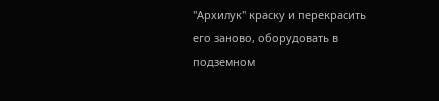"Архилук" краску и перекрасить его заново, оборудовать в подземном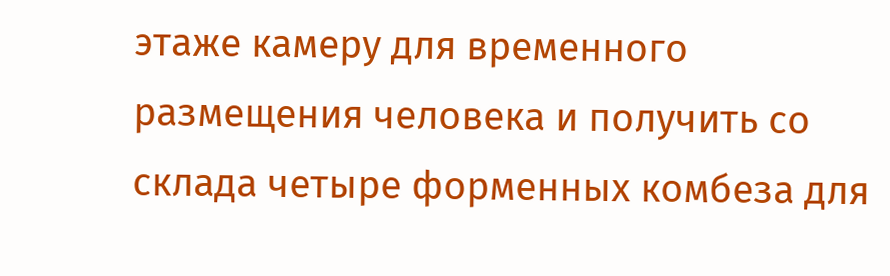этаже камеру для временного размещения человека и получить со склада четыре форменных комбеза для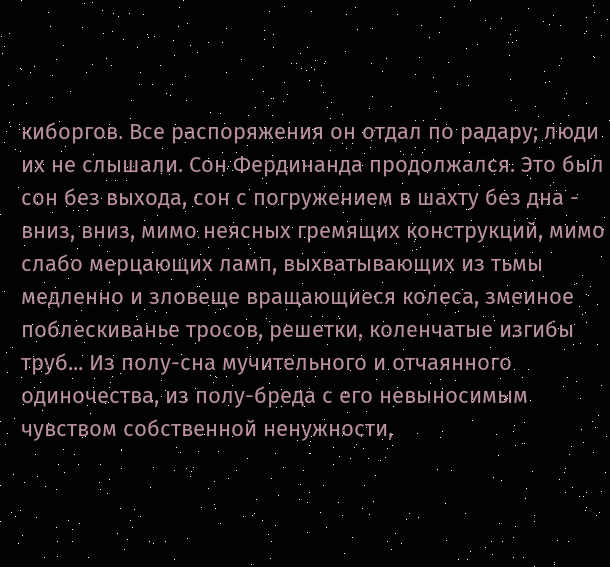киборгов. Все распоряжения он отдал по радару; люди их не слышали. Сон Фердинанда продолжался. Это был сон без выхода, сон с погружением в шахту без дна - вниз, вниз, мимо неясных гремящих конструкций, мимо слабо мерцающих ламп, выхватывающих из тьмы медленно и зловеще вращающиеся колеса, змеиное поблескиванье тросов, решетки, коленчатые изгибы труб... Из полу-сна мучительного и отчаянного одиночества, из полу-бреда с его невыносимым чувством собственной ненужности,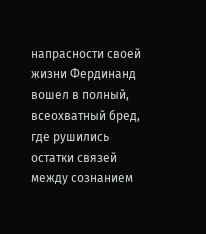напрасности своей жизни Фердинанд вошел в полный, всеохватный бред, где рушились остатки связей между сознанием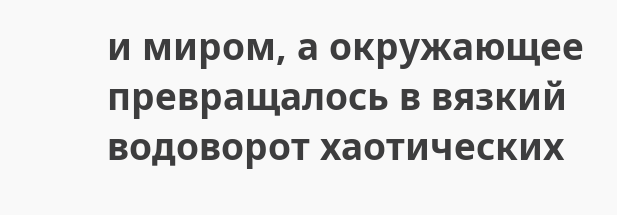и миром, а окружающее превращалось в вязкий водоворот хаотических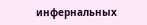инфернальных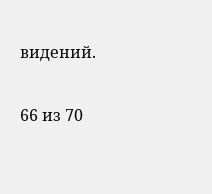видений.


66 из 70